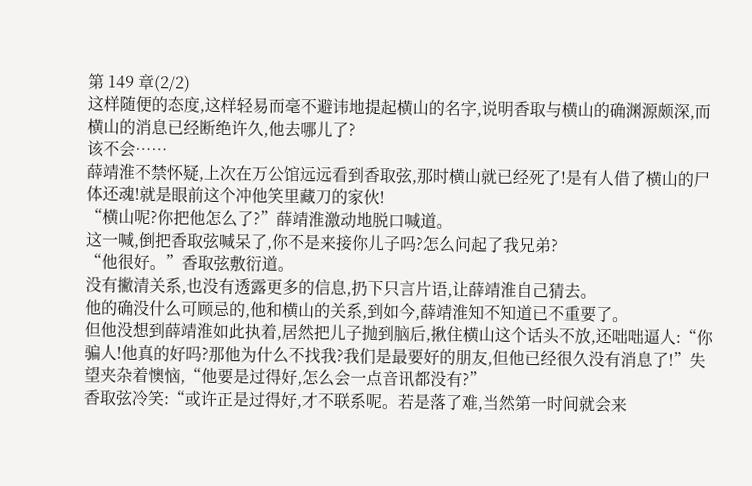第 149 章(2/2)
这样随便的态度,这样轻易而毫不避讳地提起横山的名字,说明香取与横山的确渊源颇深,而横山的消息已经断绝许久,他去哪儿了?
该不会……
薛靖淮不禁怀疑,上次在万公馆远远看到香取弦,那时横山就已经死了!是有人借了横山的尸体还魂!就是眼前这个冲他笑里藏刀的家伙!
“横山呢?你把他怎么了?”薛靖淮激动地脱口喊道。
这一喊,倒把香取弦喊呆了,你不是来接你儿子吗?怎么问起了我兄弟?
“他很好。”香取弦敷衍道。
没有撇清关系,也没有透露更多的信息,扔下只言片语,让薛靖淮自己猜去。
他的确没什么可顾忌的,他和横山的关系,到如今,薛靖淮知不知道已不重要了。
但他没想到薛靖淮如此执着,居然把儿子抛到脑后,揪住横山这个话头不放,还咄咄逼人:“你骗人!他真的好吗?那他为什么不找我?我们是最要好的朋友,但他已经很久没有消息了!”失望夹杂着懊恼,“他要是过得好,怎么会一点音讯都没有?”
香取弦冷笑:“或许正是过得好,才不联系呢。若是落了难,当然第一时间就会来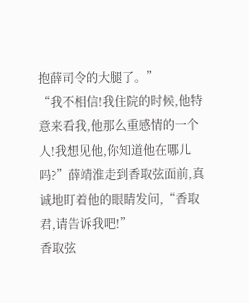抱薛司令的大腿了。”
“我不相信!我住院的时候,他特意来看我,他那么重感情的一个人!我想见他,你知道他在哪儿吗?”薛靖淮走到香取弦面前,真诚地盯着他的眼睛发问,“香取君,请告诉我吧!”
香取弦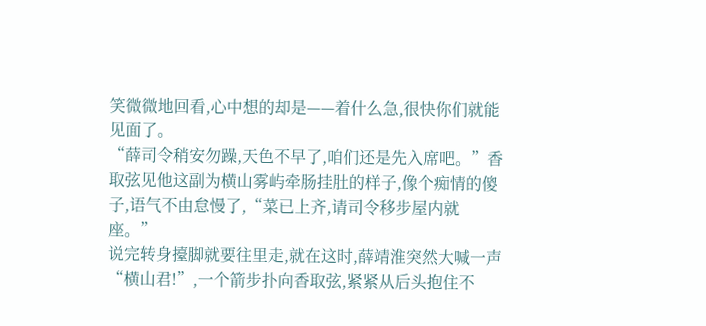笑微微地回看,心中想的却是——着什么急,很快你们就能见面了。
“薛司令稍安勿躁,天色不早了,咱们还是先入席吧。”香取弦见他这副为横山雾屿牵肠挂肚的样子,像个痴情的傻子,语气不由怠慢了,“菜已上齐,请司令移步屋内就座。”
说完转身擡脚就要往里走,就在这时,薛靖淮突然大喊一声“横山君!”,一个箭步扑向香取弦,紧紧从后头抱住不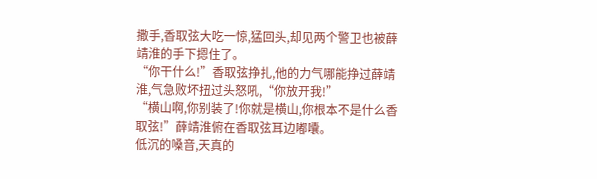撒手,香取弦大吃一惊,猛回头,却见两个警卫也被薛靖淮的手下摁住了。
“你干什么!”香取弦挣扎,他的力气哪能挣过薛靖淮,气急败坏扭过头怒吼,“你放开我!”
“横山啊,你别装了!你就是横山,你根本不是什么香取弦!”薛靖淮俯在香取弦耳边嘟囔。
低沉的嗓音,天真的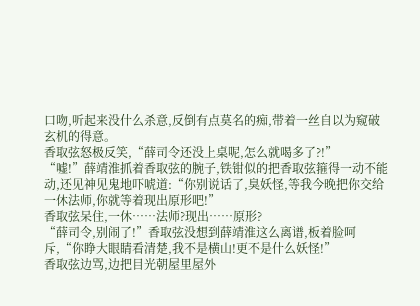口吻,听起来没什么杀意,反倒有点莫名的痴,带着一丝自以为窥破玄机的得意。
香取弦怒极反笑,“薛司令还没上桌呢,怎么就喝多了?!”
“嘘!”薛靖淮抓着香取弦的腕子,铁钳似的把香取弦箍得一动不能动,还见神见鬼地吓唬道:“你别说话了,臭妖怪,等我今晚把你交给一休法师,你就等着现出原形吧!”
香取弦呆住,一休……法师?现出……原形?
“薛司令,别闹了!”香取弦没想到薛靖淮这么离谱,板着脸呵斥,“你睁大眼睛看清楚,我不是横山!更不是什么妖怪!”
香取弦边骂,边把目光朝屋里屋外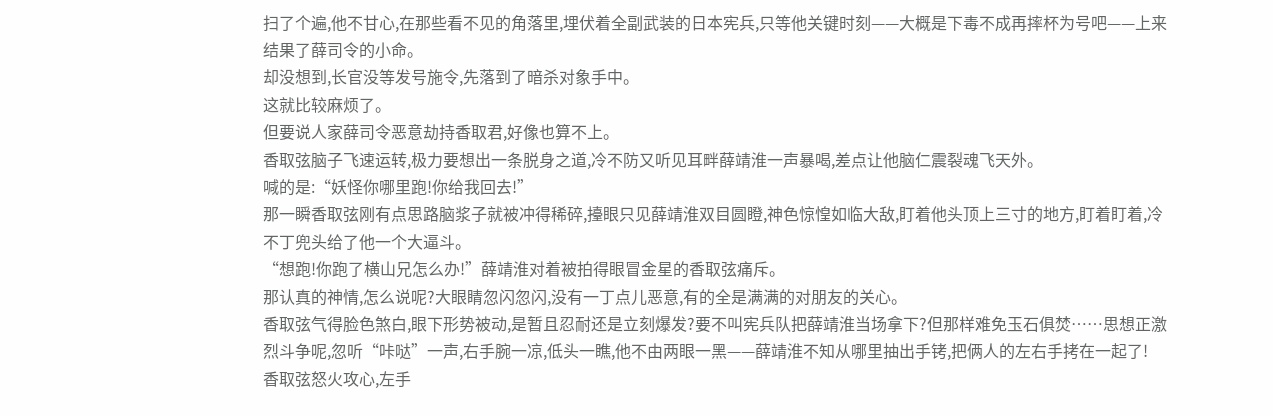扫了个遍,他不甘心,在那些看不见的角落里,埋伏着全副武装的日本宪兵,只等他关键时刻——大概是下毒不成再摔杯为号吧——上来结果了薛司令的小命。
却没想到,长官没等发号施令,先落到了暗杀对象手中。
这就比较麻烦了。
但要说人家薛司令恶意劫持香取君,好像也算不上。
香取弦脑子飞速运转,极力要想出一条脱身之道,冷不防又听见耳畔薛靖淮一声暴喝,差点让他脑仁震裂魂飞天外。
喊的是:“妖怪你哪里跑!你给我回去!”
那一瞬香取弦刚有点思路脑浆子就被冲得稀碎,擡眼只见薛靖淮双目圆瞪,神色惊惶如临大敌,盯着他头顶上三寸的地方,盯着盯着,冷不丁兜头给了他一个大逼斗。
“想跑!你跑了横山兄怎么办!”薛靖淮对着被拍得眼冒金星的香取弦痛斥。
那认真的神情,怎么说呢?大眼睛忽闪忽闪,没有一丁点儿恶意,有的全是满满的对朋友的关心。
香取弦气得脸色煞白,眼下形势被动,是暂且忍耐还是立刻爆发?要不叫宪兵队把薛靖淮当场拿下?但那样难免玉石俱焚……思想正激烈斗争呢,忽听“咔哒”一声,右手腕一凉,低头一瞧,他不由两眼一黑——薛靖淮不知从哪里抽出手铐,把俩人的左右手拷在一起了!
香取弦怒火攻心,左手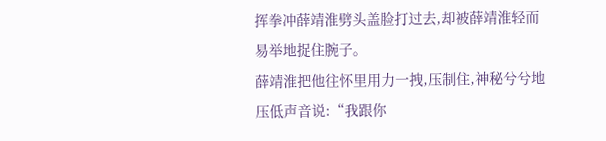挥拳冲薛靖淮劈头盖脸打过去,却被薛靖淮轻而易举地捉住腕子。
薛靖淮把他往怀里用力一拽,压制住,神秘兮兮地压低声音说:“我跟你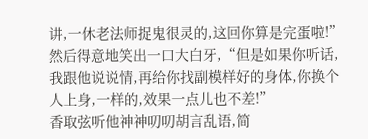讲,一休老法师捉鬼很灵的,这回你算是完蛋啦!”
然后得意地笑出一口大白牙,“但是如果你听话,我跟他说说情,再给你找副模样好的身体,你换个人上身,一样的,效果一点儿也不差!”
香取弦听他神神叨叨胡言乱语,简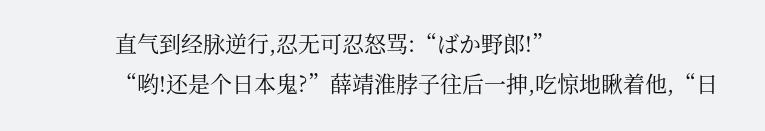直气到经脉逆行,忍无可忍怒骂:“ばか野郎!”
“哟!还是个日本鬼?”薛靖淮脖子往后一抻,吃惊地瞅着他,“日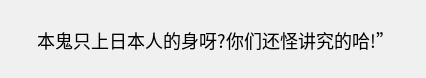本鬼只上日本人的身呀?你们还怪讲究的哈!”